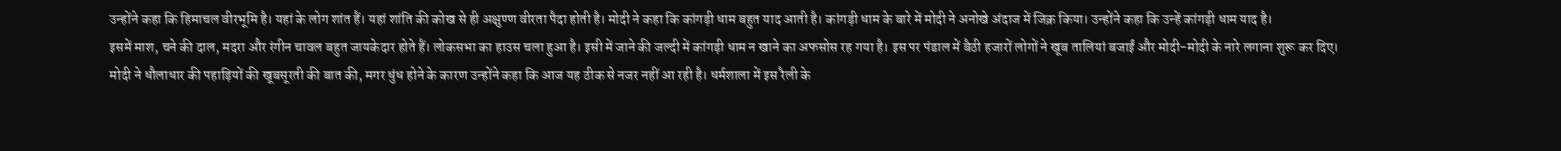उन्होंने कहा कि हिमाचल वीरभूमि है। यहां के लोग शांत हैं। यहां शांति की कोख से ही अक्षुण्ण वीरता पैदा होती है। मोदी ने कहा कि कांगड़ी धाम बहुत याद आती है। कांगड़ी धाम के बारे में मोदी ने अनोखे अंदाज में जिक्र किया। उन्होंने कहा कि उन्हें कांगड़ी धाम याद है।
इसमें माश, चने की दाल, मदरा और रंगीन चावल बहुत जायकेदार होते हैं। लोकसभा का हाउस चला हुआ है। इसी में जाने की जल्दी में कांगड़ी धाम न खाने का अफसोस रह गया है। इस पर पंडाल में बैठी हजारों लोगों ने खूब तालियां बजाईं और मोदी-मोदी के नारे लगाना शुरू कर दिए।
मोदी ने धौलाधार की पहाड़ियों की खूबसूरती की बात की, मगर धुंध होने के कारण उन्होंने कहा कि आज यह ठीक से नजर नहीं आ रही है। धर्मशाला में इस रैली के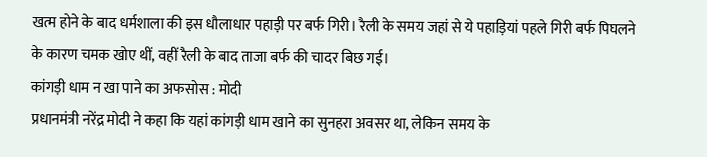खत्म होने के बाद धर्मशाला की इस धौलाधार पहाड़ी पर बर्फ गिरी। रैली के समय जहां से ये पहाड़ियां पहले गिरी बर्फ पिघलने के कारण चमक खोए थीं, वहीं रैली के बाद ताजा बर्फ की चादर बिछ गई।
कांगड़ी धाम न खा पाने का अफसोस : मोदी
प्रधानमंत्री नरेंद्र मोदी ने कहा कि यहां कांगड़ी धाम खाने का सुनहरा अवसर था, लेकिन समय के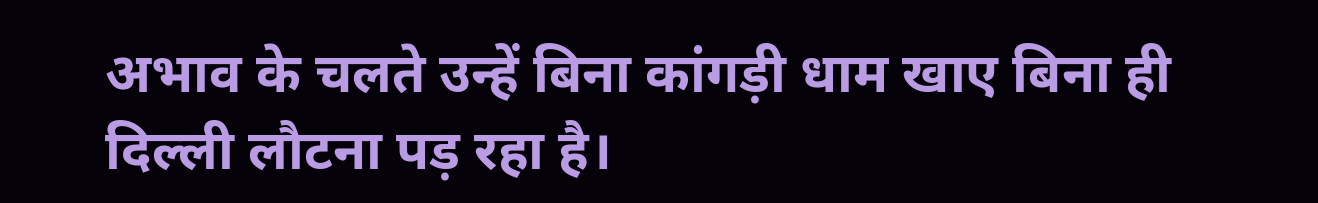अभाव के चलते उन्हें बिना कांगड़ी धाम खाए बिना ही दिल्ली लौटना पड़ रहा है।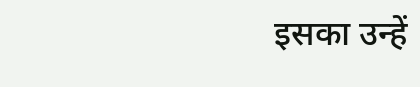इसका उन्हें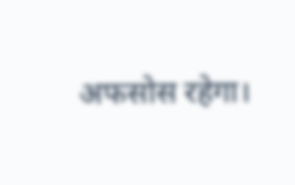अफसोस रहेगा।